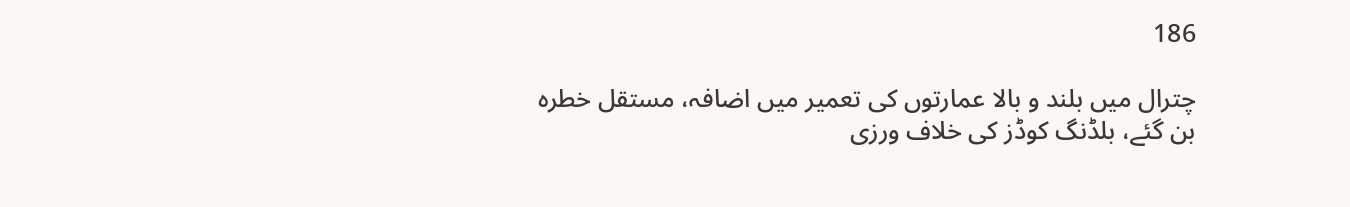186

چترال میں بلند و بالا عمارتوں کی تعمیر میں اضافہ، مستقل خطرہ بن گئے، بلڈنگ کوڈز کی خلاف ورزی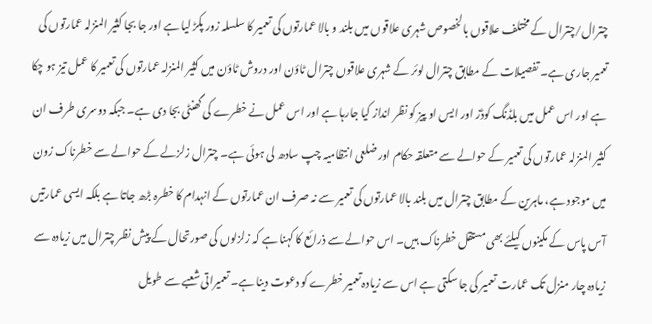چترال/چترال کے مختلف علاقوں بالخصوص شہری علاقوں میں بلند و بالا عمارتوں کی تعمیر کا سلسلہ زور پکڑ لیا ہے اور جا بجا کثیر المنزلہ عمارتوں کی تعمیر جاری ہے۔ تفصیلات کے مطابق چترال لوئر کے شہری علاقوں چترال ٹاؤن اور دروش ٹاؤن میں کثیر المنزلہ عمارتوں کی تعمیر کا عمل تیز ہو چکا ہے اور اس عمل میں بلڈنگ کوڈز اور ایس او پیز کو نظر انداز کیا جارہا ہے اور اس عمل نے خطرے کی گھنٹی بجا دی ہے۔ جبکہ دوسری طرف ان کثیر المنزلہ عمارتوں کی تعمیر کے حوالے سے متعلقہ حکام اور ضلعی انتظامیہ چپ سادھ لی ہوئی ہے۔ چترال زلزلے کے حوالے سے خطرناک زون میں موجود ہے، ماہرین کے مطابق چترال میں بلند بالا عمارتوں کی تعمیر سے نہ صرف ان عمارتوں کے انہدام کا خطرہ بڑھ جاتا ہے بلکہ ایسی عمارتیں آس پاس کے مکینوں کیلئے بھی مستقل خطرناک ہیں۔ اس حوالے سے ذرائع کا کہنا ہے کہ زلزلوں کی صورتحال کے پیش نظر چترال میں زیادہ سے زیادہ چار منزل تک عمارت تعمیر کی جا سکتی ہے اس سے زیادہ تعمیر خطرے کو دعوت دینا ہے۔ تعمیراتی شعبے سے طویل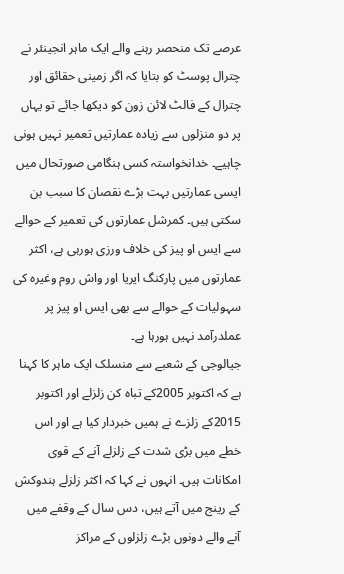عرصے تک منحصر رہنے والے ایک ماہر انجینئر نے چترال پوسٹ کو بتایا کہ اگر زمینی حقائق اور چترال کے فالٹ لائن زون کو دیکھا جائے تو یہاں پر دو منزلوں سے زیادہ عمارتیں تعمیر نہیں ہونی چاہیے۔ خدانخواستہ کسی ہنگامی صورتحال میں ایسی عمارتیں بہت بڑے نقصان کا سبب بن سکتی ہیں۔ کمرشل عمارتوں کی تعمیر کے حوالے سے ایس او پیز کی خلاف ورزی ہورہی ہے، اکثر عمارتوں میں پارکنگ ایریا اور واش روم وغیرہ کی سہولیات کے حوالے سے بھی ایس او پیز پر عملدرآمد نہیں ہورہا ہے۔
جیالوجی کے شعبے سے منسلک ایک ماہر کا کہنا ہے کہ اکتوبر 2005کے تباہ کن زلزلے اور اکتوبر 2015کے زلزے نے ہمیں خبردار کیا ہے اور اس خطے میں بڑی شدت کے زلزلے آنے کے قوی امکانات ہیں۔ انہوں نے کہا کہ اکثر زلزلے ہندوکش کے رینج میں آتے ہیں، دس سال کے وقفے میں آنے والے دونوں بڑے زلزلوں کے مراکز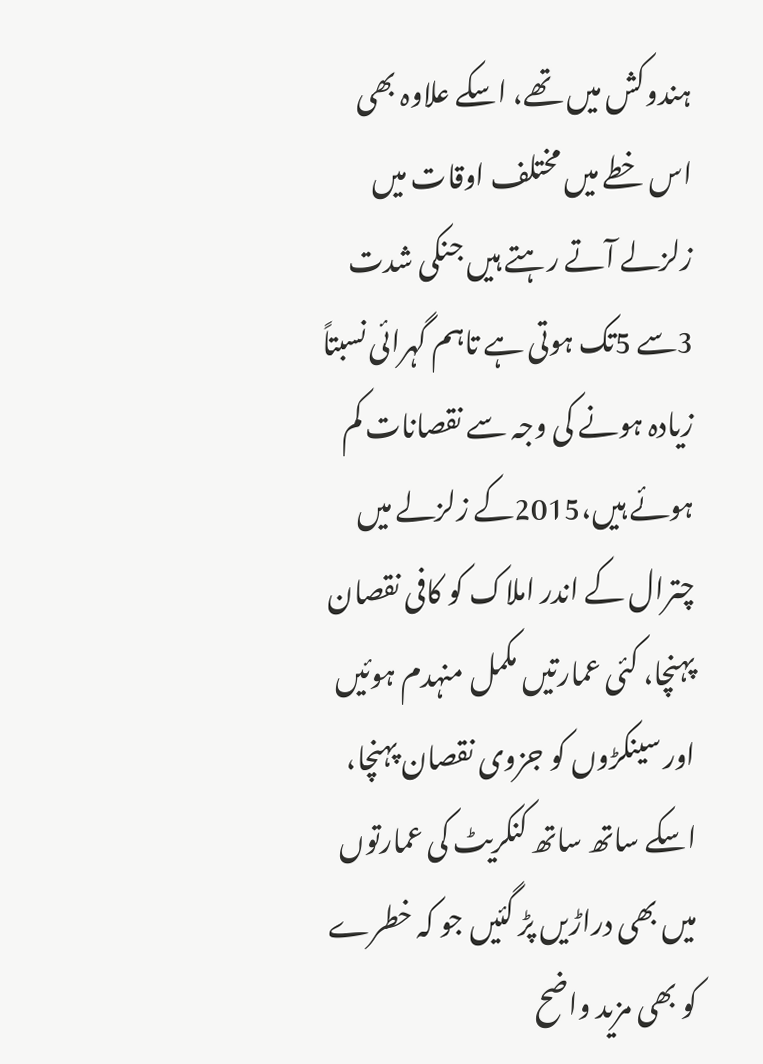ہندوکش میں تھے، اسکے علاوہ بھی اس خطے میں مختلف اوقات میں زلزلے آتے رہتے ہیں جنکی شدت 3سے 5تک ہوتی ہے تاہم گہرائی نسبتاً زیادہ ہونے کی وجہ سے نقصانات کم ہوئے ہیں،2015کے زلزلے میں چترال کے اندر املاک کو کافی نقصان پہنچا، کئی عمارتیں مکمل منہدم ہوئیں اور سینکڑوں کو جزوی نقصان پہنچا، اسکے ساتھ ساتھ کنکریٹ کی عمارتوں میں بھی دراڑیں پڑ گئیں جو کہ خطرے کو بھی مزید واضح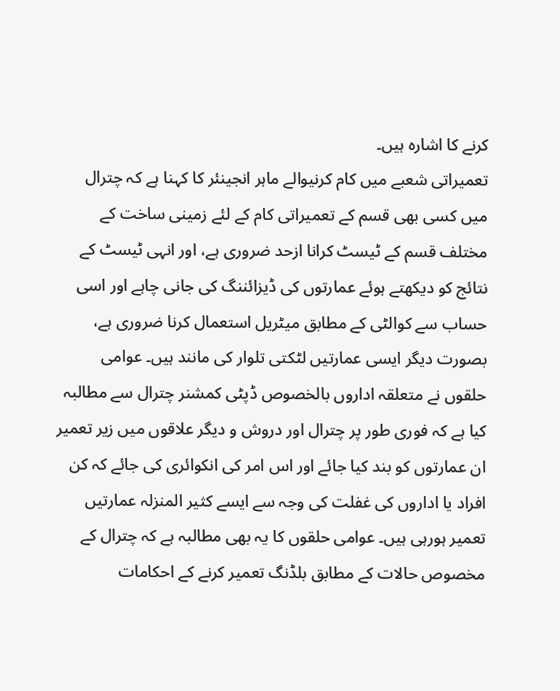کرنے کا اشارہ ہیں۔
تعمیراتی شعبے میں کام کرنیوالے ماہر انجینئر کا کہنا ہے کہ چترال میں کسی بھی قسم کے تعمیراتی کام کے لئے زمینی ساخت کے مختلف قسم کے ٹیسٹ کرانا ازحد ضروری ہے، اور انہی ٹیسٹ کے نتائج کو دیکھتے ہوئے عمارتوں کی ڈیزائننگ کی جانی چاہے اور اسی حساب سے کوالٹی کے مطابق میٹریل استعمال کرنا ضروری ہے، بصورت دیگر ایسی عمارتیں لٹکتی تلوار کی مانند ہیں۔ عوامی حلقوں نے متعلقہ اداروں بالخصوص ڈپٹی کمشنر چترال سے مطالبہ کیا ہے کہ فوری طور پر چترال اور دروش و دیگر علاقوں میں زیر تعمیر ان عمارتوں کو بند کیا جائے اور اس امر کی انکوائری کی جائے کہ کن افراد یا اداروں کی غفلت کی وجہ سے ایسے کثیر المنزلہ عمارتیں تعمیر ہورہی ہیں۔ عوامی حلقوں کا یہ بھی مطالبہ ہے کہ چترال کے مخصوص حالات کے مطابق بلڈنگ تعمیر کرنے کے احکامات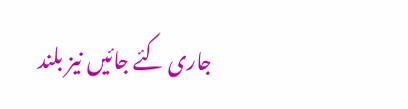جاری کئے جائیں نیز بلند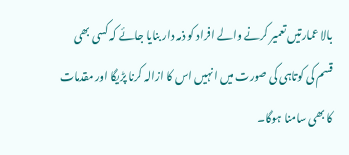بالا عمارتیں تعمیر کرنے والے افراد کو ذمہ دار بنایا جائے کہ کسی بھی قسم کی کوتاہی کی صورت میں انہیں اس کا ازالہ کرنا پڑیگا اور مقدمات کا بھی سامنا ہوگا۔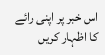اس خبر پر اپنی رائے کا اظہار کریں